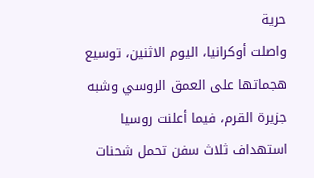حرية
واصلت أوكرانيا، اليوم الاثنين، توسيع هجماتها على العمق الروسي وشبه جزيرة القرم، فيما أعلنت روسيا استهداف ثلاث سفن تحمل شحنات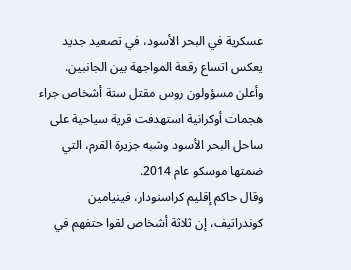عسكرية في البحر الأسود، في تصعيد جديد يعكس اتساع رقعة المواجهة بين الجانبين.
وأعلن مسؤولون روس مقتل ستة أشخاص جراء هجمات أوكرانية استهدفت قرية سياحية على ساحل البحر الأسود وشبه جزيرة القرم، التي ضمتها موسكو عام 2014.
وقال حاكم إقليم كراسنودار، فينيامين كوندراتيف، إن ثلاثة أشخاص لقوا حتفهم في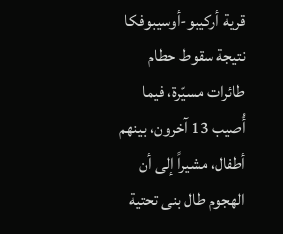قرية أركيبو-أوسيبوفكا نتيجة سقوط حطام طائرات مسيّرة، فيما أُصيب 13 آخرون، بينهم أطفال، مشيراً إلى أن الهجوم طال بنى تحتية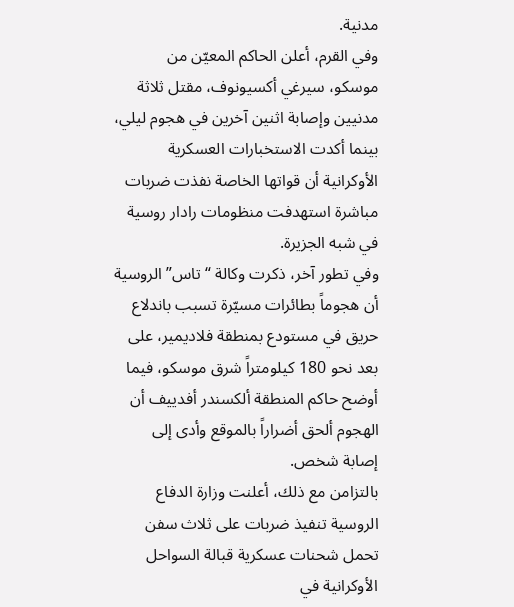مدنية.
وفي القرم، أعلن الحاكم المعيّن من موسكو، سيرغي أكسيونوف، مقتل ثلاثة مدنيين وإصابة اثنين آخرين في هجوم ليلي، بينما أكدت الاستخبارات العسكرية الأوكرانية أن قواتها الخاصة نفذت ضربات مباشرة استهدفت منظومات رادار روسية في شبه الجزيرة.
وفي تطور آخر، ذكرت وكالة “تاس” الروسية أن هجوماً بطائرات مسيّرة تسبب باندلاع حريق في مستودع بمنطقة فلاديمير، على بعد نحو 180 كيلومتراً شرق موسكو، فيما أوضح حاكم المنطقة ألكسندر أفدييف أن الهجوم ألحق أضراراً بالموقع وأدى إلى إصابة شخص.
بالتزامن مع ذلك، أعلنت وزارة الدفاع الروسية تنفيذ ضربات على ثلاث سفن تحمل شحنات عسكرية قبالة السواحل الأوكرانية في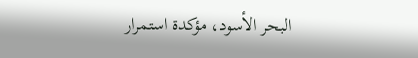البحر الأسود، مؤكدة استمرار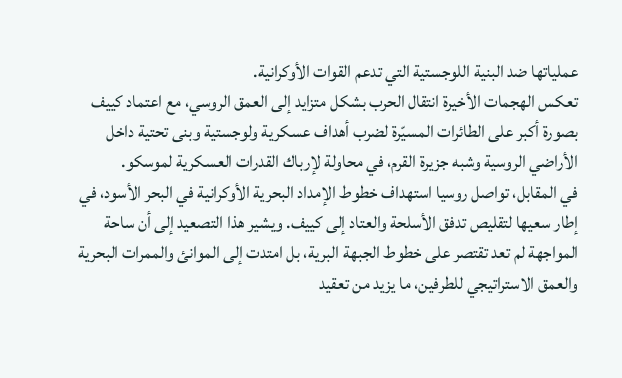عملياتها ضد البنية اللوجستية التي تدعم القوات الأوكرانية.
تعكس الهجمات الأخيرة انتقال الحرب بشكل متزايد إلى العمق الروسي، مع اعتماد كييف بصورة أكبر على الطائرات المسيّرة لضرب أهداف عسكرية ولوجستية وبنى تحتية داخل الأراضي الروسية وشبه جزيرة القرم، في محاولة لإرباك القدرات العسكرية لموسكو.
في المقابل، تواصل روسيا استهداف خطوط الإمداد البحرية الأوكرانية في البحر الأسود، في إطار سعيها لتقليص تدفق الأسلحة والعتاد إلى كييف. ويشير هذا التصعيد إلى أن ساحة المواجهة لم تعد تقتصر على خطوط الجبهة البرية، بل امتدت إلى الموانئ والممرات البحرية والعمق الاستراتيجي للطرفين، ما يزيد من تعقيد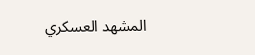المشهد العسكري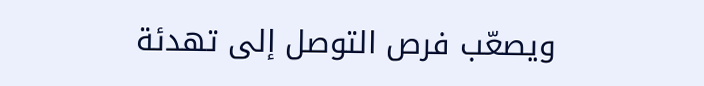ويصعّب فرص التوصل إلى تهدئة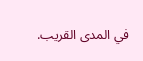في المدى القريب.